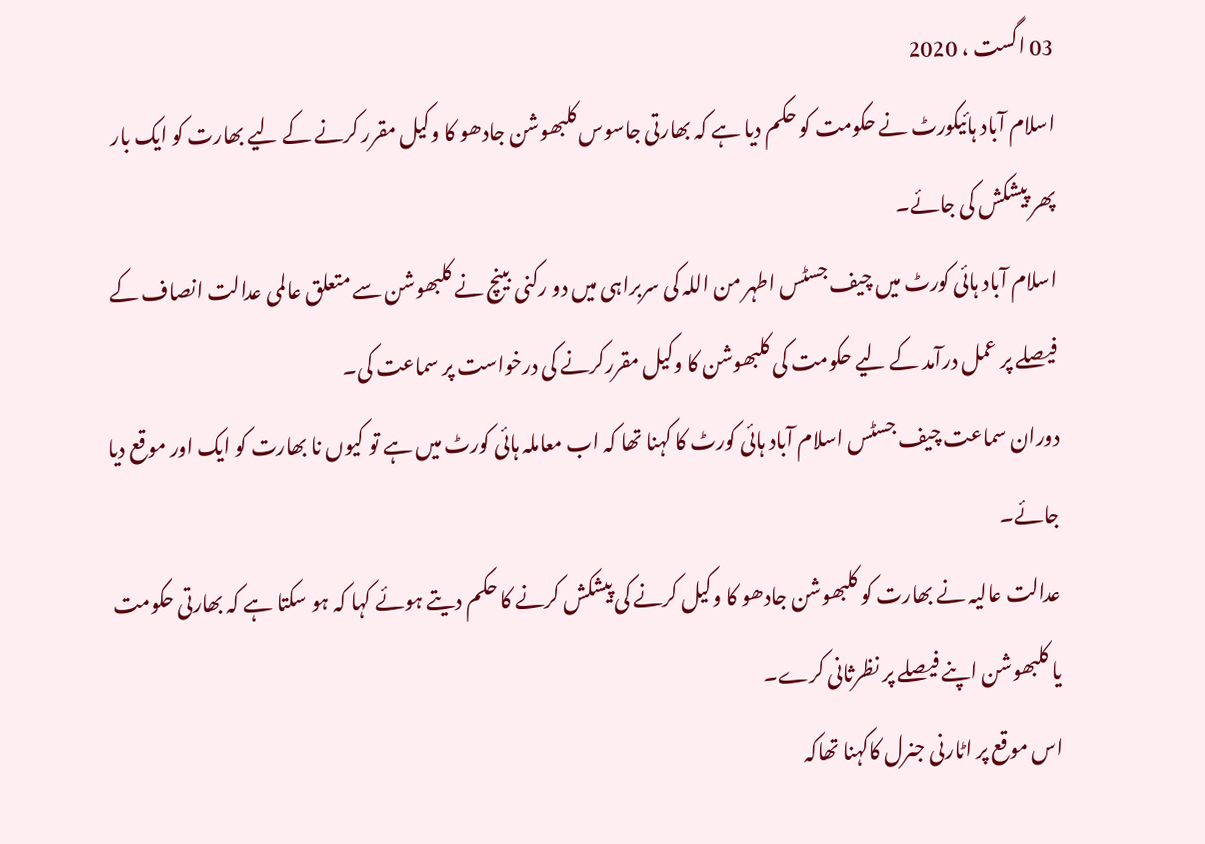03 اگست ، 2020
اسلام آباد ہائیکورٹ نے حکومت کو حکم دیا ہے کہ بھارتی جاسوس کلبھوشن جادھو کا وکیل مقرر کرنے کے لیے بھارت کو ایک بار پھر پیشکش کی جائے۔
اسلام آباد ہائی کورٹ میں چیف جسٹس اطہر من اللہ کی سربراہی میں دو رکنی بینچ نے کلبھوشن سے متعلق عالمی عدالت انصاف کے فیصلے پر عمل درآمد کے لیے حکومت کی کلبھوشن کا وکیل مقررکرنے کی درخواست پر سماعت کی۔
دوران سماعت چیف جسٹس اسلام آباد ہائی کورٹ کا کہنا تھا کہ اب معاملہ ہائی کورٹ میں ہے تو کیوں نا بھارت کو ایک اور موقع دیا جائے۔
عدالت عالیہ نے بھارت کو کلبھوشن جادھو کا وکیل کرنے کی پیشکش کرنے کا حکم دیتے ہوئے کہا کہ ہو سکتا ہے کہ بھارتی حکومت یا کلبھوشن اپنے فیصلے پر نظرثانی کرے۔
اس موقع پر اٹارنی جنرل کاکہنا تھاکہ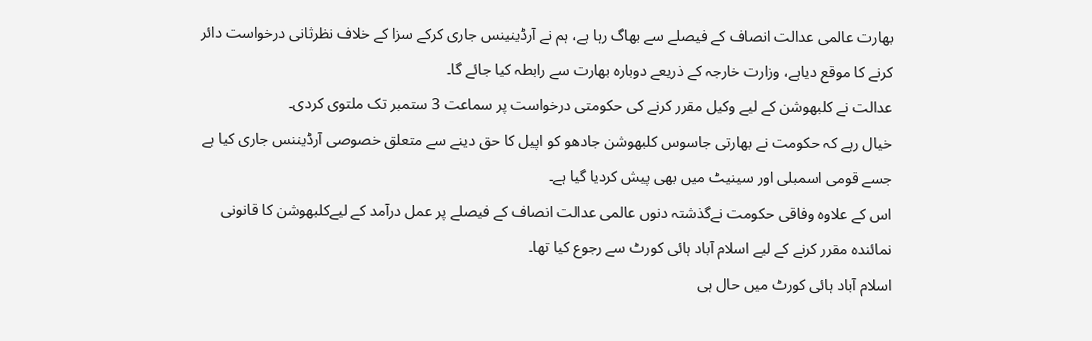بھارت عالمی عدالت انصاف کے فیصلے سے بھاگ رہا ہے، ہم نے آرڈینینس جاری کرکے سزا کے خلاف نظرثانی درخواست دائر کرنے کا موقع دیاہے، وزارت خارجہ کے ذریعے دوبارہ بھارت سے رابطہ کیا جائے گا۔
عدالت نے کلبھوشن کے لیے وکیل مقرر کرنے کی حکومتی درخواست پر سماعت 3 ستمبر تک ملتوی کردی۔
خیال رہے کہ حکومت نے بھارتی جاسوس کلبھوشن جادھو کو اپیل کا حق دینے سے متعلق خصوصی آرڈیننس جاری کیا ہے جسے قومی اسمبلی اور سینیٹ میں بھی پیش کردیا گیا ہے۔
اس کے علاوہ وفاقی حکومت نےگذشتہ دنوں عالمی عدالت انصاف کے فیصلے پر عمل درآمد کے لیےکلبھوشن کا قانونی نمائندہ مقرر کرنے کے لیے اسلام آباد ہائی کورٹ سے رجوع کیا تھا۔
اسلام آباد ہائی کورٹ میں حال ہی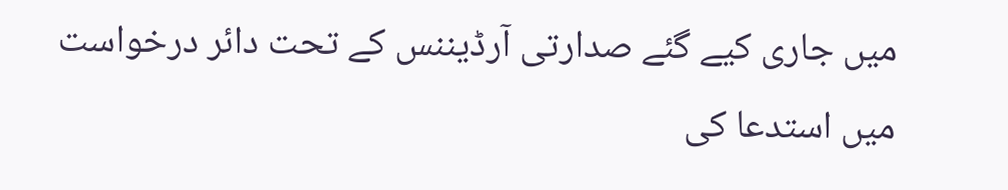میں جاری کیے گئے صدارتی آرڈیننس کے تحت دائر درخواست میں استدعا کی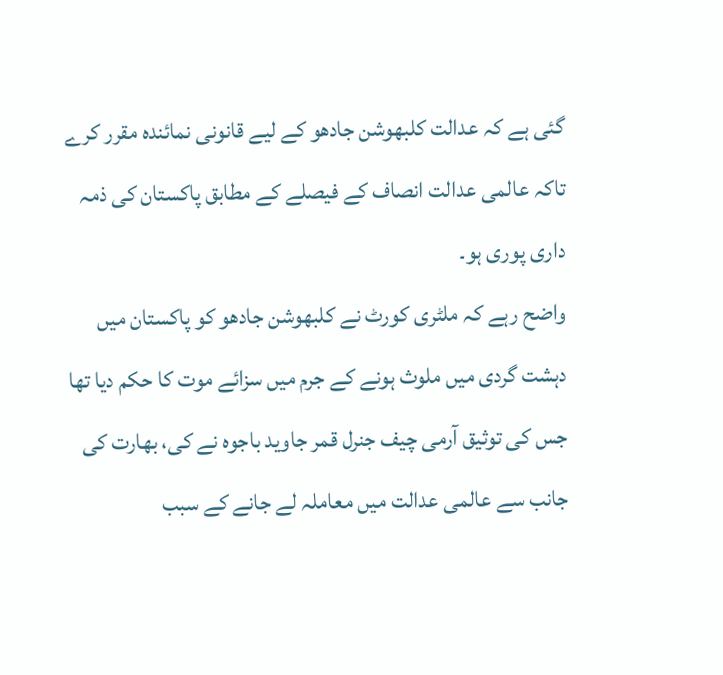گئی ہے کہ عدالت کلبھوشن جادھو کے لیے قانونی نمائندہ مقرر کرے تاکہ عالمی عدالت انصاف کے فیصلے کے مطابق پاکستان کی ذمہ داری پوری ہو۔
واضح رہے کہ ملٹری کورٹ نے کلبھوشن جادھو کو پاکستان میں دہشت گردی میں ملوث ہونے کے جرم میں سزائے موت کا حکم دیا تھا جس کی توثیق آرمی چیف جنرل قمر جاوید باجوہ نے کی، بھارت کی جانب سے عالمی عدالت میں معاملہ لے جانے کے سبب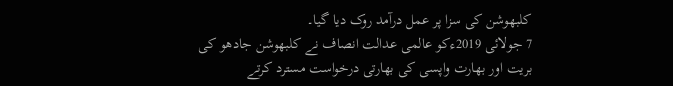کلبھوشن کی سزا پر عمل درآمد روک دیا گیا۔
7 جولائی 2019ءکو عالمی عدالت انصاف نے کلبھوشن جادھو کی بریت اور بھارت واپسی کی بھارتی درخواست مسترد کرتے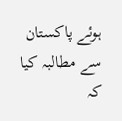ہوئے پاکستان سے مطالبہ کیا کہ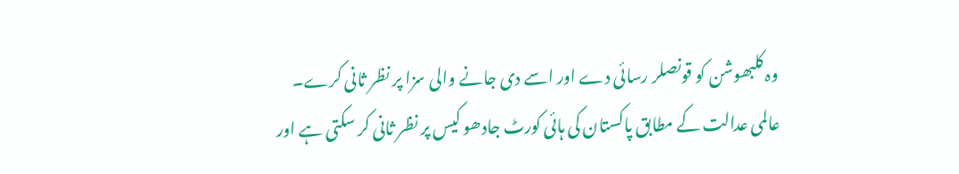وہ کلبھوشن کو قونصلر رسائی دے اور اسے دی جانے والی سزا پر نظر ثانی کرے۔
عالمی عدالت کے مطابق پاکستان کی ہائی کورٹ جادھو کیس پر نظر ثانی کر سکتی ہے اور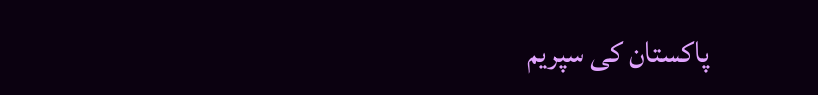پاکستان کی سپریم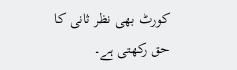کورٹ بھی نظر ثانی کا حق رکھتی ہے۔